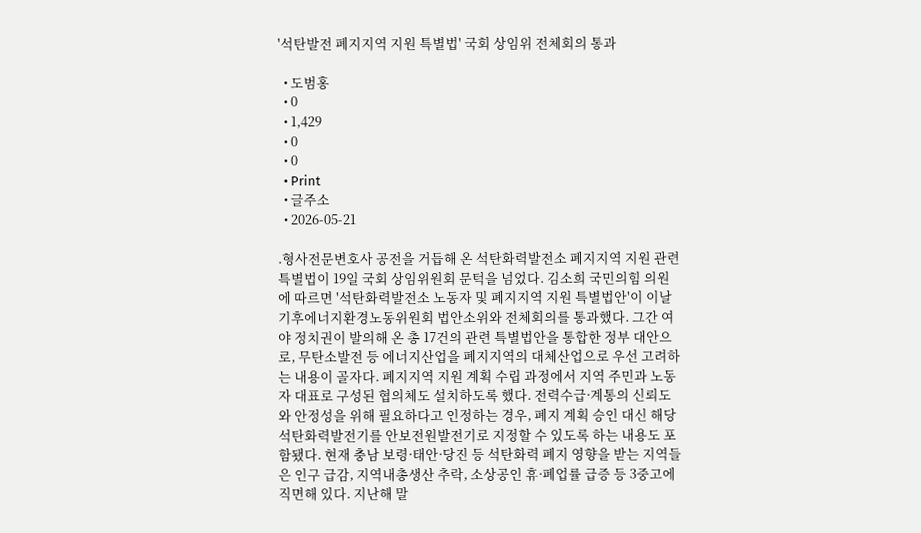'석탄발전 폐지지역 지원 특별법' 국회 상임위 전체회의 통과

  • 도범홍
  • 0
  • 1,429
  • 0
  • 0
  • Print
  • 글주소
  • 2026-05-21

.형사전문변호사 공전을 거듭해 온 석탄화력발전소 폐지지역 지원 관련 특별법이 19일 국회 상임위원회 문턱을 넘었다. 김소희 국민의힘 의원에 따르면 '석탄화력발전소 노동자 및 폐지지역 지원 특별법안'이 이날 기후에너지환경노동위원회 법안소위와 전체회의를 통과했다. 그간 여야 정치권이 발의해 온 총 17건의 관련 특별법안을 통합한 정부 대안으로, 무탄소발전 등 에너지산업을 폐지지역의 대체산업으로 우선 고려하는 내용이 골자다. 폐지지역 지원 계획 수립 과정에서 지역 주민과 노동자 대표로 구성된 협의체도 설치하도록 했다. 전력수급·계통의 신뢰도와 안정성을 위해 필요하다고 인정하는 경우, 폐지 계획 승인 대신 해당 석탄화력발전기를 안보전원발전기로 지정할 수 있도록 하는 내용도 포함됐다. 현재 충남 보령·태안·당진 등 석탄화력 폐지 영향을 받는 지역들은 인구 급감, 지역내총생산 추락, 소상공인 휴·폐업률 급증 등 3중고에 직면해 있다. 지난해 말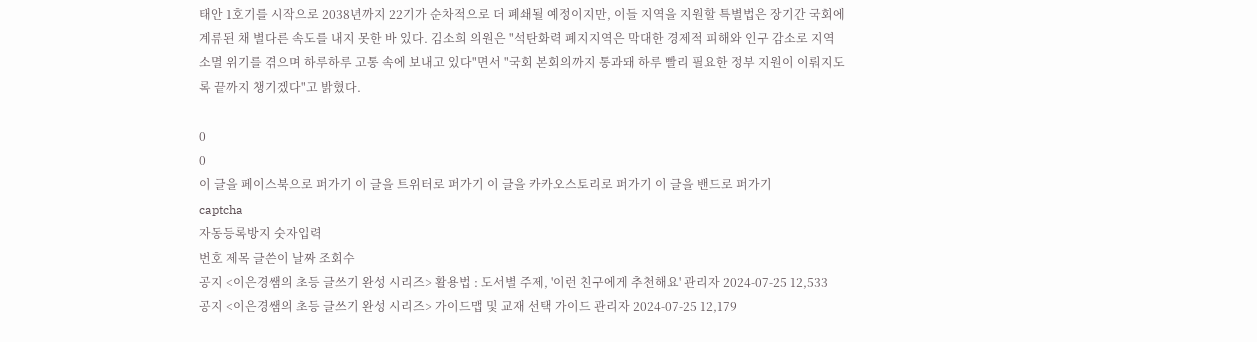태안 1호기를 시작으로 2038년까지 22기가 순차적으로 더 폐쇄될 예정이지만, 이들 지역을 지원할 특별법은 장기간 국회에 계류된 채 별다른 속도를 내지 못한 바 있다. 김소희 의원은 "석탄화력 폐지지역은 막대한 경제적 피해와 인구 감소로 지역소멸 위기를 겪으며 하루하루 고통 속에 보내고 있다"면서 "국회 본회의까지 통과돼 하루 빨리 필요한 정부 지원이 이뤄지도록 끝까지 챙기겠다"고 밝혔다.

0
0
이 글을 페이스북으로 퍼가기 이 글을 트위터로 퍼가기 이 글을 카카오스토리로 퍼가기 이 글을 밴드로 퍼가기
captcha
자동등록방지 숫자입력
번호 제목 글쓴이 날짜 조회수
공지 <이은경쌤의 초등 글쓰기 완성 시리즈> 활용법 : 도서별 주제, '이런 친구에게 추천해요' 관리자 2024-07-25 12,533
공지 <이은경쌤의 초등 글쓰기 완성 시리즈> 가이드맵 및 교재 선택 가이드 관리자 2024-07-25 12,179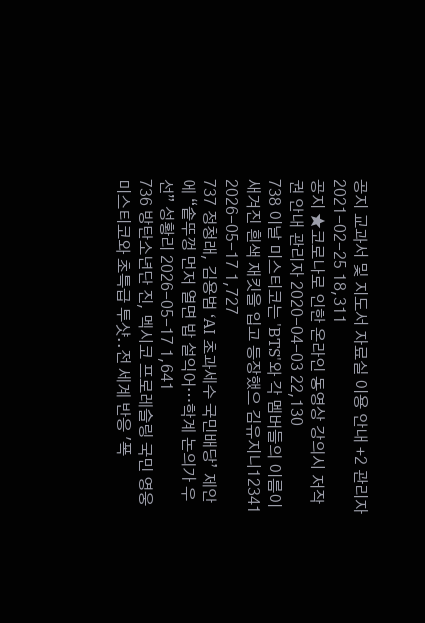공지 교과서 및 지도서 자료실 이용 안내 +2 관리자 2021-02-25 18,311
공지 ★코로나로 인한 온라인 동영상 강의시 저작권 안내 관리자 2020-04-03 22,130
738 이날 미스티코는 'BTS'와 각 멤버들의 이름이 새겨진 흰색 재킷을 입고 등장했으 김유지니12341 2026-05-17 1,727
737 정청래, 김용범 ‘AI 초과세수 국민배당’ 제안에 “솥뚜껑 먼저 열면 밥 설익어…학계 논의가 우선” 성황리 2026-05-17 1,641
736 방탄소년단 진, 멕시코 프로레슬링 국민 영웅 미스티코와 초특급 투샷..전 세계 반응 '폭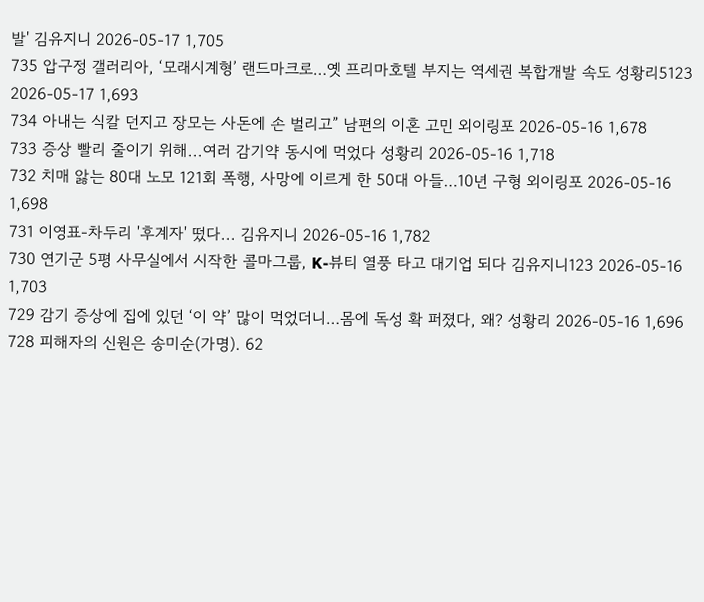발' 김유지니 2026-05-17 1,705
735 압구정 갤러리아, ‘모래시계형’ 랜드마크로…옛 프리마호텔 부지는 역세권 복합개발 속도 성황리5123 2026-05-17 1,693
734 아내는 식칼 던지고 장모는 사돈에 손 벌리고” 남편의 이혼 고민 외이링포 2026-05-16 1,678
733 증상 빨리 줄이기 위해...여러 감기약 동시에 먹었다 성황리 2026-05-16 1,718
732 치매 앓는 80대 노모 121회 폭행, 사망에 이르게 한 50대 아들…10년 구형 외이링포 2026-05-16 1,698
731 이영표-차두리 '후계자' 떴다... 김유지니 2026-05-16 1,782
730 연기군 5평 사무실에서 시작한 콜마그룹, K-뷰티 열풍 타고 대기업 되다 김유지니123 2026-05-16 1,703
729 감기 증상에 집에 있던 ‘이 약’ 많이 먹었더니…몸에 독성 확 퍼졌다, 왜? 성황리 2026-05-16 1,696
728 피해자의 신원은 송미순(가명). 62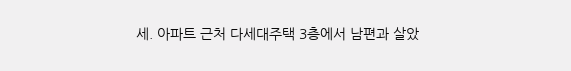세. 아파트 근처 다세대주택 3층에서 남편과 살았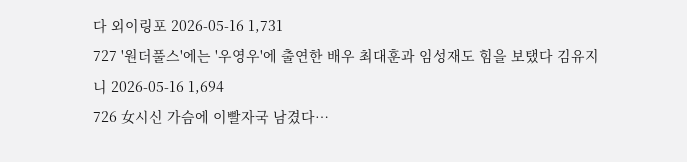다 외이링포 2026-05-16 1,731
727 '원더풀스'에는 '우영우'에 출연한 배우 최대훈과 임성재도 힘을 보탰다 김유지니 2026-05-16 1,694
726 女시신 가슴에 이빨자국 남겼다…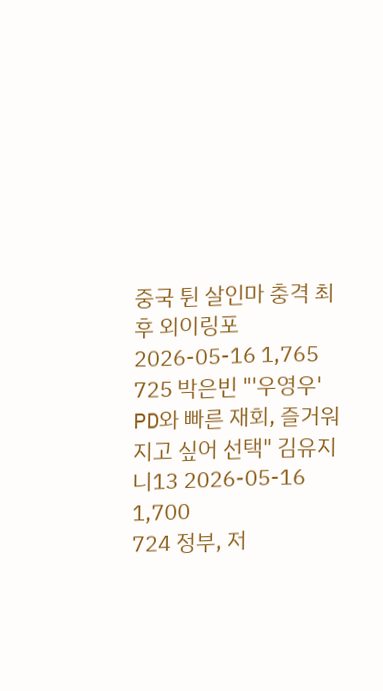중국 튄 살인마 충격 최후 외이링포 2026-05-16 1,765
725 박은빈 "'우영우' PD와 빠른 재회, 즐거워지고 싶어 선택" 김유지니13 2026-05-16 1,700
724 정부, 저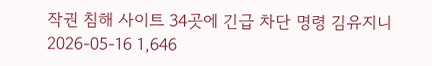작권 침해 사이트 34곳에 긴급 차단 명령 김유지니 2026-05-16 1,646